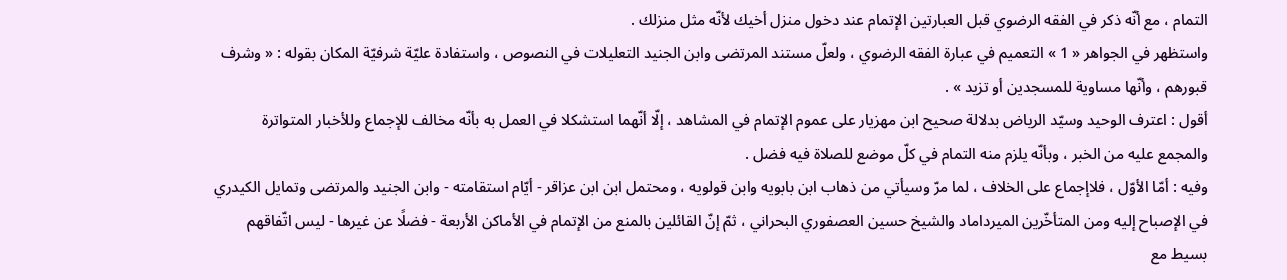التمام ، مع أنّه ذكر في الفقه الرضوي قبل العبارتين الإتمام عند دخول منزل أخيك لأنّه مثل منزلك .
واستظهر في الجواهر « 1 » التعميم في عبارة الفقه الرضوي ، ولعلّ مستند المرتضى وابن الجنيد التعليلات في النصوص ، واستفادة عليّة شرفيّة المكان بقوله : « وشرف قبورهم ، وأنّها مساوية للمسجدين أو تزيد » .
أقول : اعترف الوحيد وسيّد الرياض بدلالة صحيح ابن مهزيار على عموم الإتمام في المشاهد ، إلّا أنّهما استشكلا في العمل به بأنّه مخالف للإجماع وللأخبار المتواترة والمجمع عليه من الخبر ، وبأنّه يلزم منه التمام في كلّ موضع للصلاة فيه فضل .
وفيه : أمّا الأوّل ، فلاإجماع على الخلاف ، لما مرّ وسيأتي من ذهاب ابن بابويه وابن قولويه ، ومحتمل ابن ابن عزاقر - أيّام استقامته - وابن الجنيد والمرتضى وتمايل الكيدري في الإصباح إليه ومن المتأخّرين الميرداماد والشيخ حسين العصفوري البحراني ، ثمّ إنّ القائلين بالمنع من الإتمام في الأماكن الأربعة - فضلًا عن غيرها - ليس اتّفاقهم بسيط مع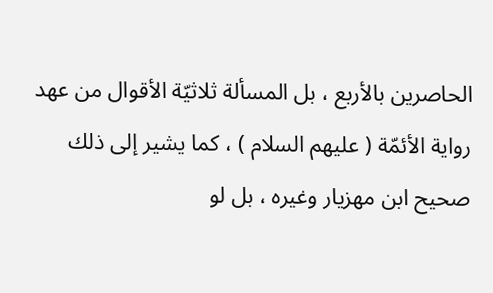الحاصرين بالأربع ، بل المسألة ثلاثيّة الأقوال من عهد رواية الأئمّة ( عليهم السلام ) ، كما يشير إلى ذلك صحيح ابن مهزيار وغيره ، بل لو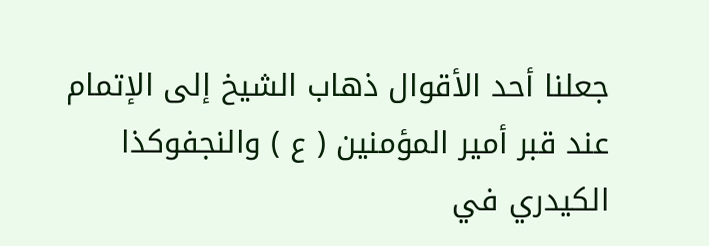جعلنا أحد الأقوال ذهاب الشيخ إلى الإتمام عند قبر أمير المؤمنين ( ع ) والنجفوكذا الكيدري في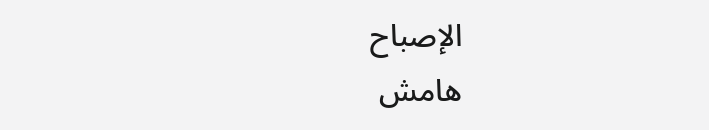الإصباح
هامش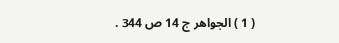( 1 ) الجواهر ج 14 ص 344 .